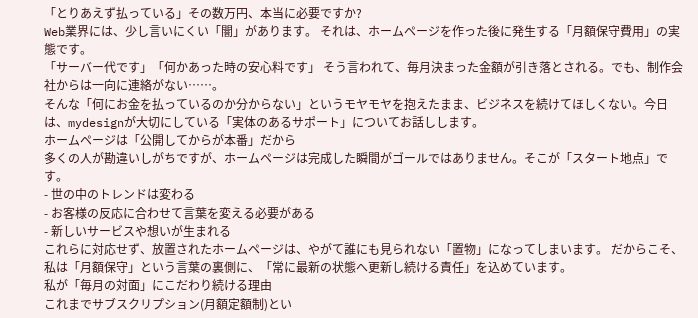「とりあえず払っている」その数万円、本当に必要ですか?
Web業界には、少し言いにくい「闇」があります。 それは、ホームページを作った後に発生する「月額保守費用」の実態です。
「サーバー代です」「何かあった時の安心料です」 そう言われて、毎月決まった金額が引き落とされる。でも、制作会社からは一向に連絡がない……。
そんな「何にお金を払っているのか分からない」というモヤモヤを抱えたまま、ビジネスを続けてほしくない。今日は、mydesignが大切にしている「実体のあるサポート」についてお話しします。
ホームページは「公開してからが本番」だから
多くの人が勘違いしがちですが、ホームページは完成した瞬間がゴールではありません。そこが「スタート地点」です。
- 世の中のトレンドは変わる
- お客様の反応に合わせて言葉を変える必要がある
- 新しいサービスや想いが生まれる
これらに対応せず、放置されたホームページは、やがて誰にも見られない「置物」になってしまいます。 だからこそ、私は「月額保守」という言葉の裏側に、「常に最新の状態へ更新し続ける責任」を込めています。
私が「毎月の対面」にこだわり続ける理由
これまでサブスクリプション(月額定額制)とい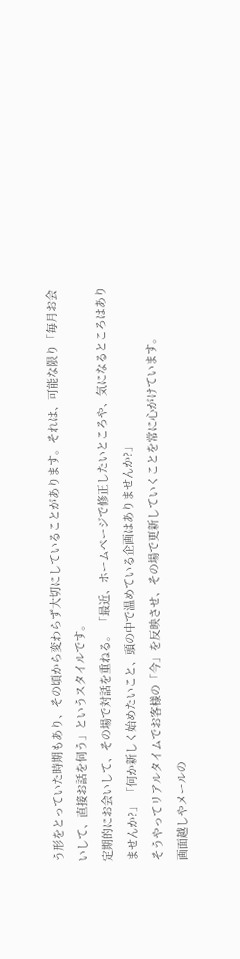う形をとっていた時期もあり、その頃から変わらず大切にしていることがあります。それは、可能な限り「毎月お会いして、直接お話を伺う」というスタイルです。
定期的にお会いして、その場で対話を重ねる。 「最近、ホームページで修正したいところや、気になるところはありませんか?」 「何か新しく始めたいこと、頭の中で温めている企画はありませんか?」
そうやってリアルタイムでお客様の「今」を反映させ、その場で更新していくことを常に心がけています。
画面越しやメールの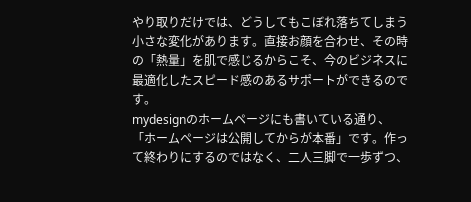やり取りだけでは、どうしてもこぼれ落ちてしまう小さな変化があります。直接お顔を合わせ、その時の「熱量」を肌で感じるからこそ、今のビジネスに最適化したスピード感のあるサポートができるのです。
mydesignのホームページにも書いている通り、「ホームページは公開してからが本番」です。作って終わりにするのではなく、二人三脚で一歩ずつ、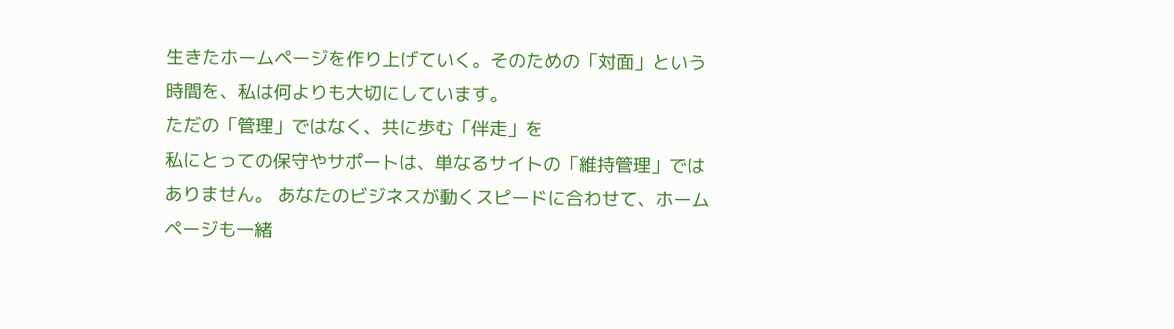生きたホームページを作り上げていく。そのための「対面」という時間を、私は何よりも大切にしています。
ただの「管理」ではなく、共に歩む「伴走」を
私にとっての保守やサポートは、単なるサイトの「維持管理」ではありません。 あなたのビジネスが動くスピードに合わせて、ホームページも一緒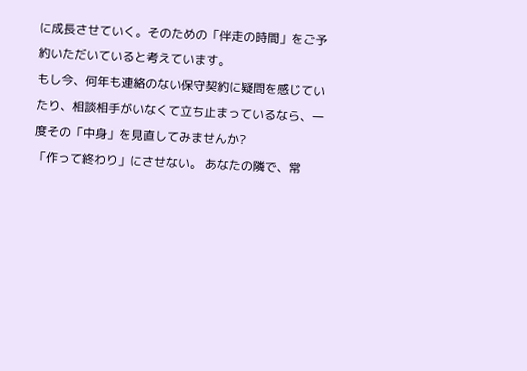に成長させていく。そのための「伴走の時間」をご予約いただいていると考えています。
もし今、何年も連絡のない保守契約に疑問を感じていたり、相談相手がいなくて立ち止まっているなら、一度その「中身」を見直してみませんか?
「作って終わり」にさせない。 あなたの隣で、常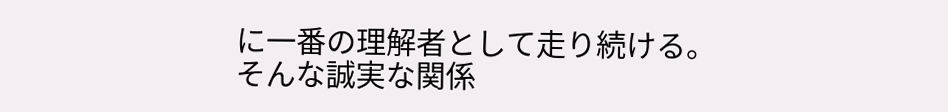に一番の理解者として走り続ける。 そんな誠実な関係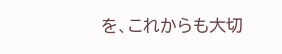を、これからも大切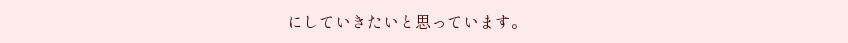にしていきたいと思っています。